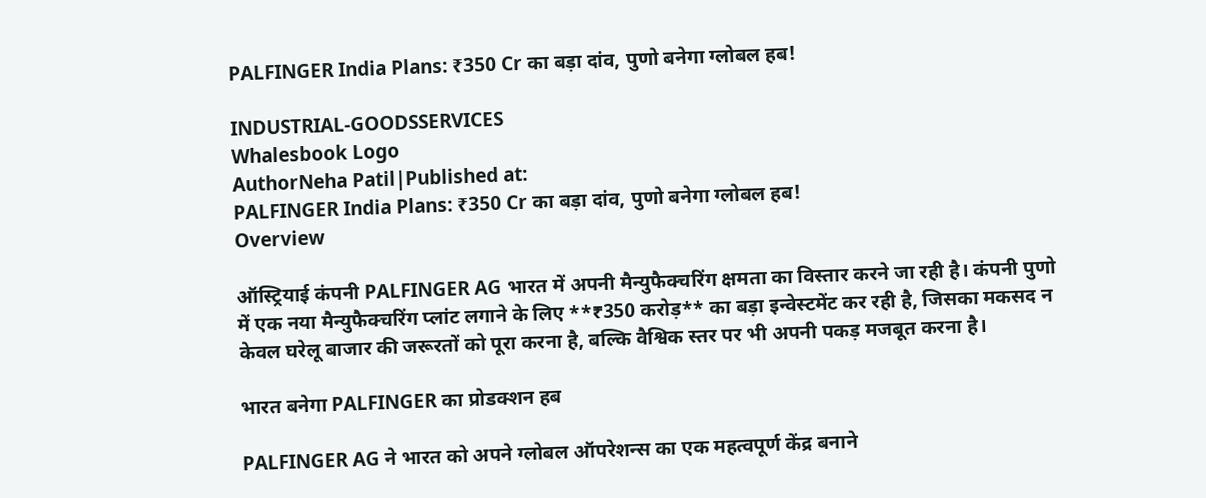PALFINGER India Plans: ₹350 Cr का बड़ा दांव, पुणो बनेगा ग्लोबल हब!

INDUSTRIAL-GOODSSERVICES
Whalesbook Logo
AuthorNeha Patil|Published at:
PALFINGER India Plans: ₹350 Cr का बड़ा दांव, पुणो बनेगा ग्लोबल हब!
Overview

ऑस्ट्रियाई कंपनी PALFINGER AG भारत में अपनी मैन्युफैक्चरिंग क्षमता का विस्तार करने जा रही है। कंपनी पुणो में एक नया मैन्युफैक्चरिंग प्लांट लगाने के लिए **₹350 करोड़** का बड़ा इन्वेस्टमेंट कर रही है, जिसका मकसद न केवल घरेलू बाजार की जरूरतों को पूरा करना है, बल्कि वैश्विक स्तर पर भी अपनी पकड़ मजबूत करना है।

भारत बनेगा PALFINGER का प्रोडक्शन हब

PALFINGER AG ने भारत को अपने ग्लोबल ऑपरेशन्स का एक महत्वपूर्ण केंद्र बनाने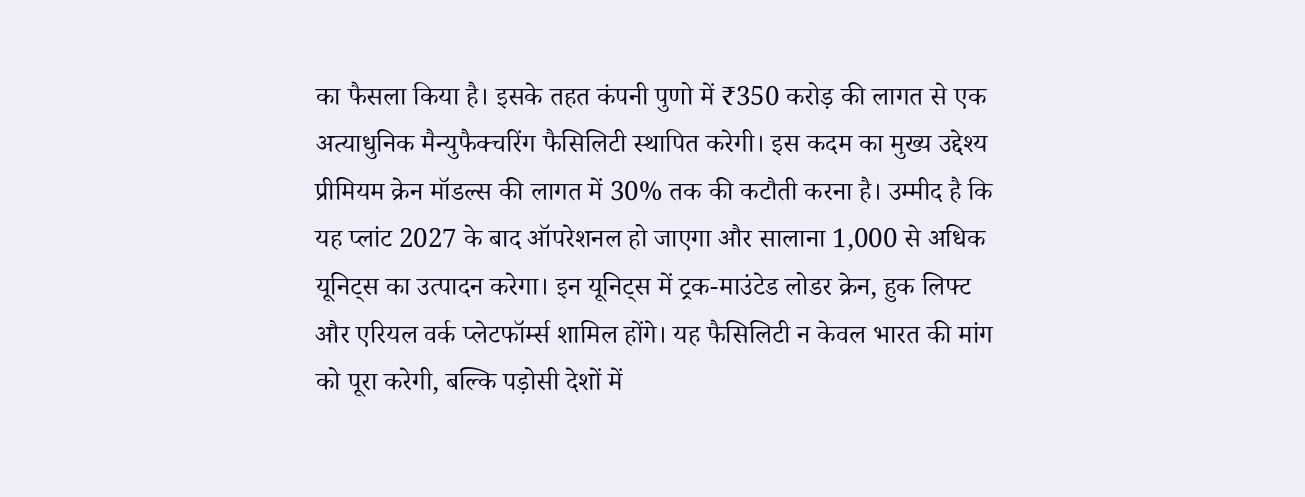का फैसला किया है। इसके तहत कंपनी पुणो में ₹350 करोड़ की लागत से एक अत्याधुनिक मैन्युफैक्चरिंग फैसिलिटी स्थापित करेगी। इस कदम का मुख्य उद्देश्य प्रीमियम क्रेन मॉडल्स की लागत में 30% तक की कटौती करना है। उम्मीद है कि यह प्लांट 2027 के बाद ऑपरेशनल हो जाएगा और सालाना 1,000 से अधिक यूनिट्स का उत्पादन करेगा। इन यूनिट्स में ट्रक-माउंटेड लोडर क्रेन, हुक लिफ्ट और एरियल वर्क प्लेटफॉर्म्स शामिल होंगे। यह फैसिलिटी न केवल भारत की मांग को पूरा करेगी, बल्कि पड़ोसी देशों में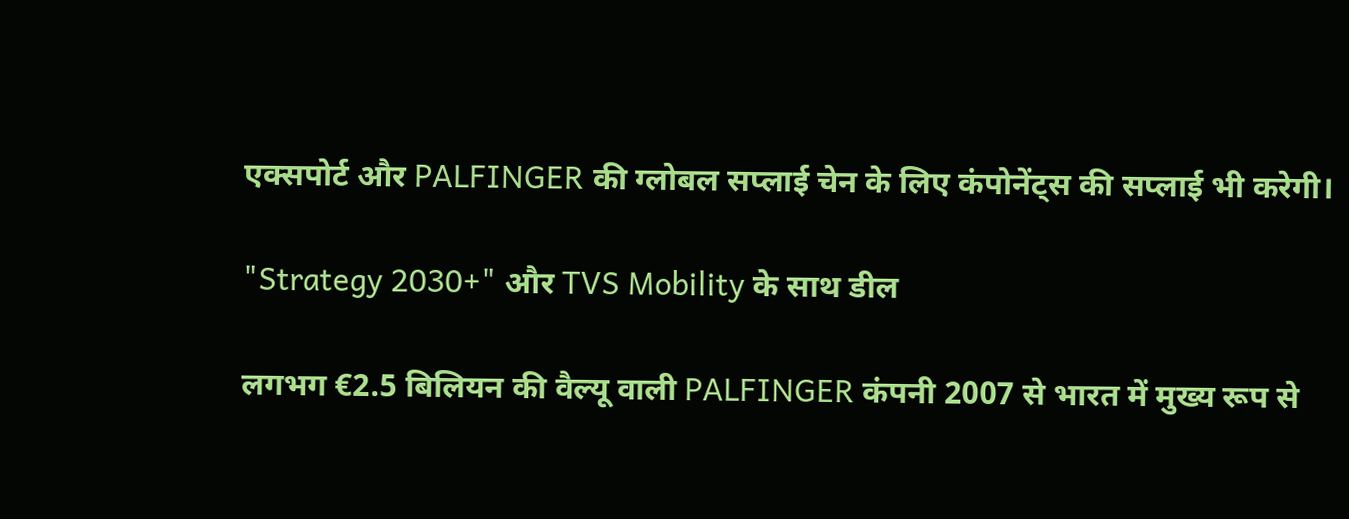एक्सपोर्ट और PALFINGER की ग्लोबल सप्लाई चेन के लिए कंपोनेंट्स की सप्लाई भी करेगी।

"Strategy 2030+" और TVS Mobility के साथ डील

लगभग €2.5 बिलियन की वैल्यू वाली PALFINGER कंपनी 2007 से भारत में मुख्य रूप से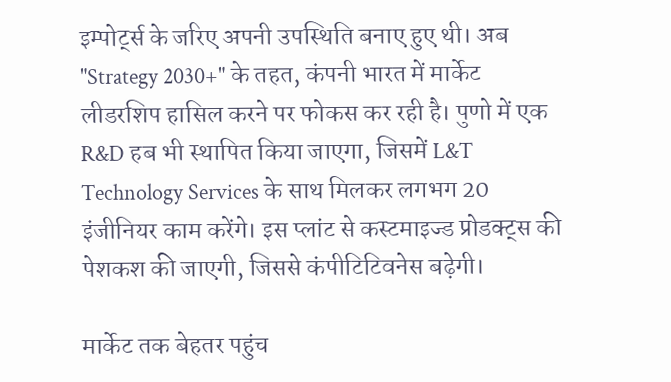इम्पोर्ट्स के जरिए अपनी उपस्थिति बनाए हुए थी। अब "Strategy 2030+" के तहत, कंपनी भारत में मार्केट लीडरशिप हासिल करने पर फोकस कर रही है। पुणो में एक R&D हब भी स्थापित किया जाएगा, जिसमें L&T Technology Services के साथ मिलकर लगभग 20 इंजीनियर काम करेंगे। इस प्लांट से कस्टमाइज्ड प्रोडक्ट्स की पेशकश की जाएगी, जिससे कंपीटिटिवनेस बढ़ेगी।

मार्केट तक बेहतर पहुंच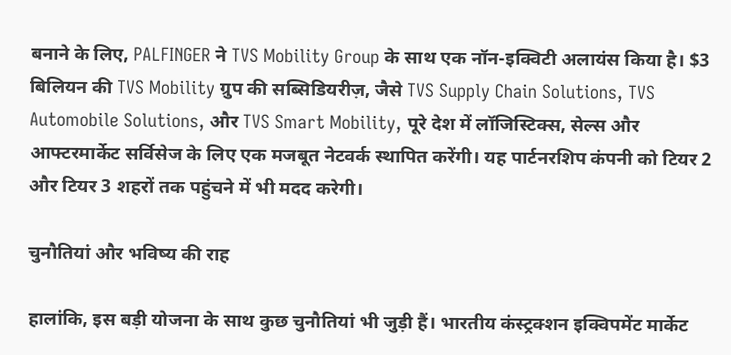बनाने के लिए, PALFINGER ने TVS Mobility Group के साथ एक नॉन-इक्विटी अलायंस किया है। $3 बिलियन की TVS Mobility ग्रुप की सब्सिडियरीज़, जैसे TVS Supply Chain Solutions, TVS Automobile Solutions, और TVS Smart Mobility, पूरे देश में लॉजिस्टिक्स, सेल्स और आफ्टरमार्केट सर्विसेज के लिए एक मजबूत नेटवर्क स्थापित करेंगी। यह पार्टनरशिप कंपनी को टियर 2 और टियर 3 शहरों तक पहुंचने में भी मदद करेगी।

चुनौतियां और भविष्य की राह

हालांकि, इस बड़ी योजना के साथ कुछ चुनौतियां भी जुड़ी हैं। भारतीय कंस्ट्रक्शन इक्विपमेंट मार्केट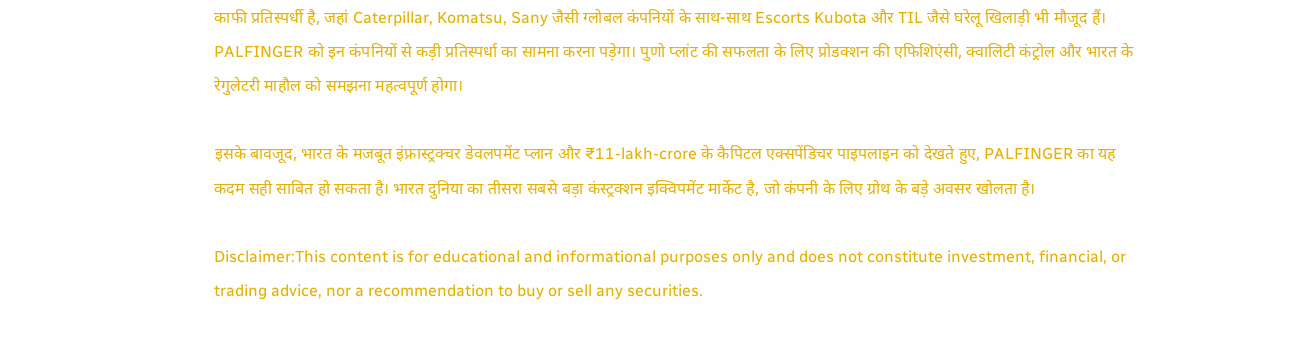काफी प्रतिस्पर्धी है, जहां Caterpillar, Komatsu, Sany जैसी ग्लोबल कंपनियों के साथ-साथ Escorts Kubota और TIL जैसे घरेलू खिलाड़ी भी मौजूद हैं। PALFINGER को इन कंपनियों से कड़ी प्रतिस्पर्धा का सामना करना पड़ेगा। पुणो प्लांट की सफलता के लिए प्रोडक्शन की एफिशिएंसी, क्वालिटी कंट्रोल और भारत के रेगुलेटरी माहौल को समझना महत्वपूर्ण होगा।

इसके बावजूद, भारत के मजबूत इंफ्रास्ट्रक्चर डेवलपमेंट प्लान और ₹11-lakh-crore के कैपिटल एक्सपेंडिचर पाइपलाइन को देखते हुए, PALFINGER का यह कदम सही साबित हो सकता है। भारत दुनिया का तीसरा सबसे बड़ा कंस्ट्रक्शन इक्विपमेंट मार्केट है, जो कंपनी के लिए ग्रोथ के बड़े अवसर खोलता है।

Disclaimer:This content is for educational and informational purposes only and does not constitute investment, financial, or trading advice, nor a recommendation to buy or sell any securities.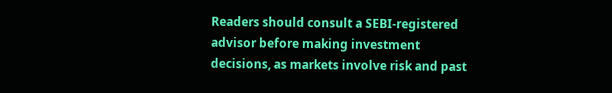Readers should consult a SEBI-registered advisor before making investment decisions, as markets involve risk and past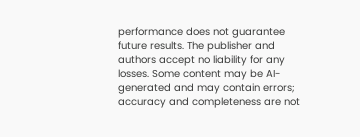performance does not guarantee future results. The publisher and authors accept no liability for any losses. Some content may be AI-generated and may contain errors; accuracy and completeness are not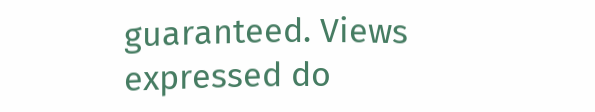guaranteed. Views expressed do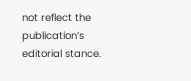not reflect the publication’s editorial stance.